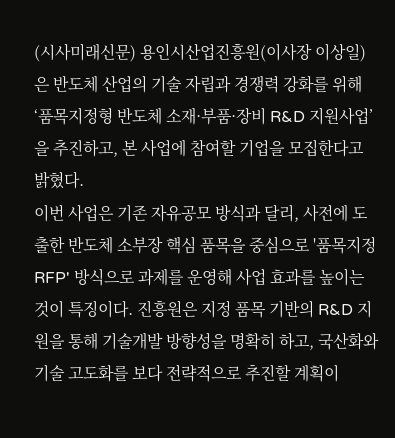(시사미래신문) 용인시산업진흥원(이사장 이상일)은 반도체 산업의 기술 자립과 경쟁력 강화를 위해 ‘품목지정형 반도체 소재·부품·장비 R&D 지원사업’을 추진하고, 본 사업에 참여할 기업을 모집한다고 밝혔다.
이번 사업은 기존 자유공모 방식과 달리, 사전에 도출한 반도체 소부장 핵심 품목을 중심으로 '품목지정 RFP' 방식으로 과제를 운영해 사업 효과를 높이는 것이 특징이다. 진흥원은 지정 품목 기반의 R&D 지원을 통해 기술개발 방향성을 명확히 하고, 국산화와 기술 고도화를 보다 전략적으로 추진할 계획이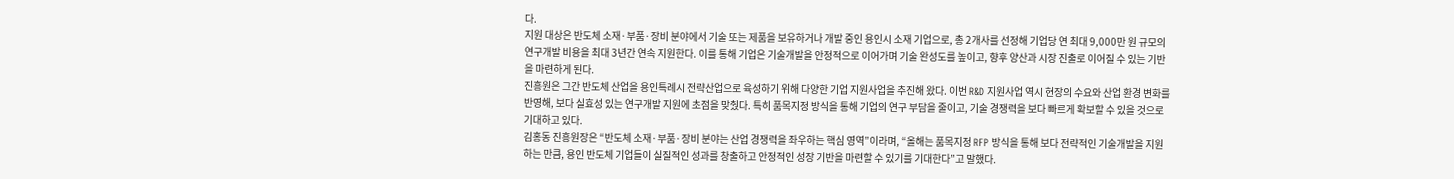다.
지원 대상은 반도체 소재·부품·장비 분야에서 기술 또는 제품을 보유하거나 개발 중인 용인시 소재 기업으로, 총 2개사를 선정해 기업당 연 최대 9,000만 원 규모의 연구개발 비용을 최대 3년간 연속 지원한다. 이를 통해 기업은 기술개발을 안정적으로 이어가며 기술 완성도를 높이고, 향후 양산과 시장 진출로 이어질 수 있는 기반을 마련하게 된다.
진흥원은 그간 반도체 산업을 용인특례시 전략산업으로 육성하기 위해 다양한 기업 지원사업을 추진해 왔다. 이번 R&D 지원사업 역시 현장의 수요와 산업 환경 변화를 반영해, 보다 실효성 있는 연구개발 지원에 초점을 맞췄다. 특히 품목지정 방식을 통해 기업의 연구 부담을 줄이고, 기술 경쟁력을 보다 빠르게 확보할 수 있을 것으로 기대하고 있다.
김홍동 진흥원장은 “반도체 소재·부품·장비 분야는 산업 경쟁력을 좌우하는 핵심 영역”이라며, “올해는 품목지정 RFP 방식을 통해 보다 전략적인 기술개발을 지원하는 만큼, 용인 반도체 기업들이 실질적인 성과를 창출하고 안정적인 성장 기반을 마련할 수 있기를 기대한다”고 말했다.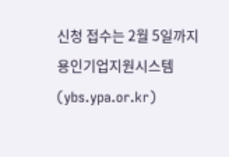신청 접수는 2월 5일까지 용인기업지원시스템(ybs.ypa.or.kr)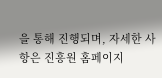을 통해 진행되며, 자세한 사항은 진흥원 홈페이지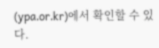(ypa.or.kr)에서 확인할 수 있다.